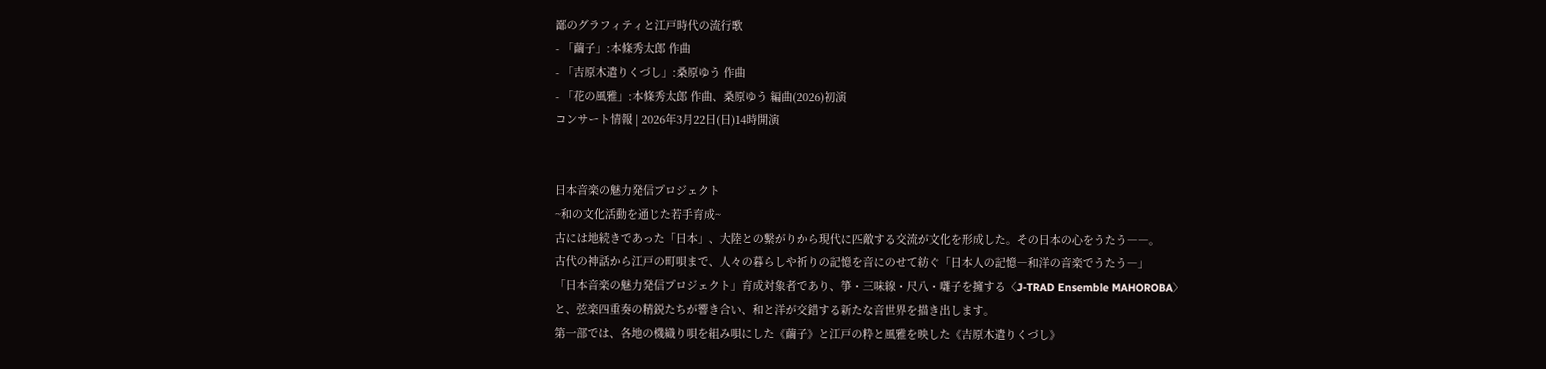鄙のグラフィティと江戸時代の流行歌
- 「繭子」:本條秀太郎 作曲
- 「吉原木遣りくづし」:桑原ゆう 作曲
- 「花の風雅」:本條秀太郎 作曲、桑原ゆう 編曲(2026)初演
コンサート情報 | 2026年3月22日(日)14時開演


日本音楽の魅力発信プロジェクト
~和の文化活動を通じた若手育成~
古には地続きであった「日本」、大陸との繋がりから現代に匹敵する交流が文化を形成した。その日本の心をうたう――。
古代の神話から江戸の町唄まで、人々の暮らしや祈りの記憶を音にのせて紡ぐ「日本人の記憶―和洋の音楽でうたう―」
「日本音楽の魅力発信プロジェクト」育成対象者であり、箏・三味線・尺八・囃子を擁する〈J-TRAD Ensemble MAHOROBA〉と、弦楽四重奏の精鋭たちが響き合い、和と洋が交錯する新たな音世界を描き出します。
第一部では、各地の機織り唄を組み唄にした《繭子》と江戸の粋と風雅を映した《吉原木遣りくづし》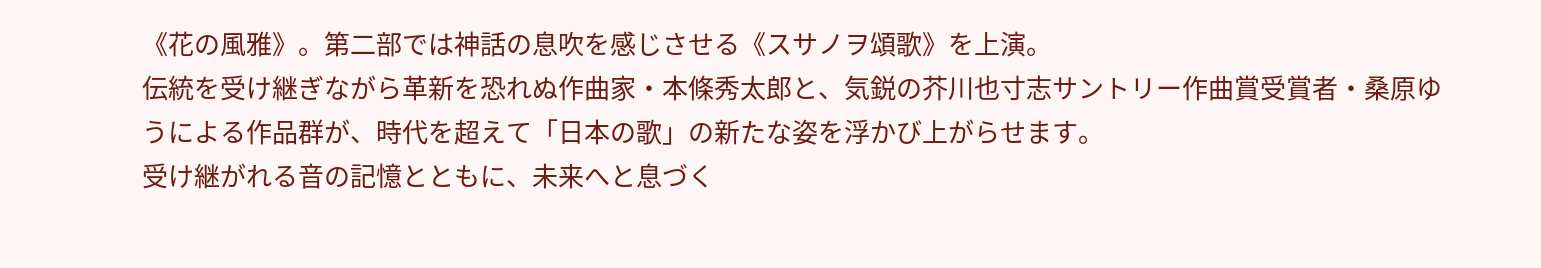《花の風雅》。第二部では神話の息吹を感じさせる《スサノヲ頌歌》を上演。
伝統を受け継ぎながら革新を恐れぬ作曲家・本條秀太郎と、気鋭の芥川也寸志サントリー作曲賞受賞者・桑原ゆうによる作品群が、時代を超えて「日本の歌」の新たな姿を浮かび上がらせます。
受け継がれる音の記憶とともに、未来へと息づく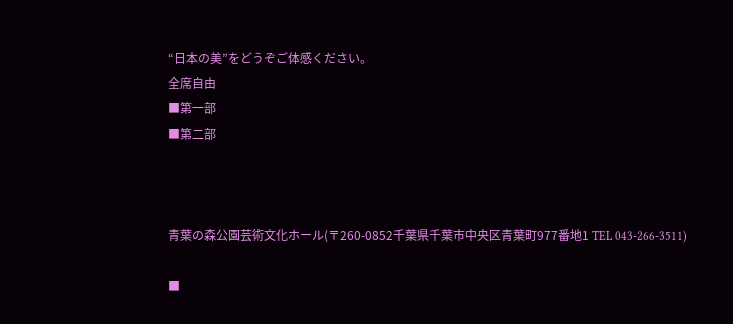“日本の美”をどうぞご体感ください。
全席自由
■第一部
■第二部



青葉の森公園芸術文化ホール(〒260-0852千葉県千葉市中央区青葉町977番地1 TEL 043-266-3511)

■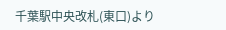千葉駅中央改札(東口)より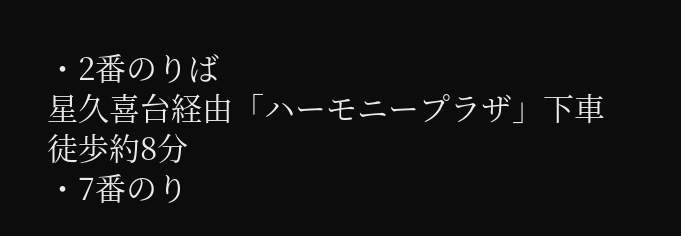・2番のりば
星久喜台経由「ハーモニープラザ」下車
徒歩約8分
・7番のり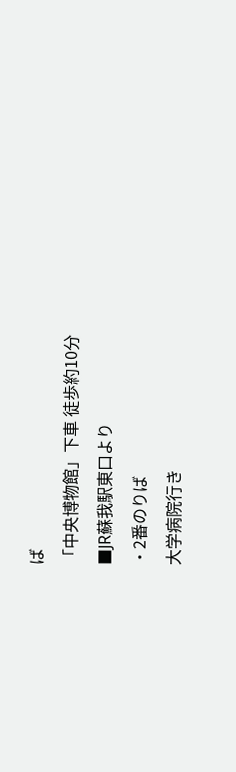ば
「中央博物館」下車 徒歩約10分
■JR蘇我駅東口より
・2番のりば
大学病院行き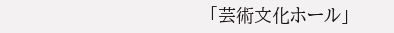「芸術文化ホール」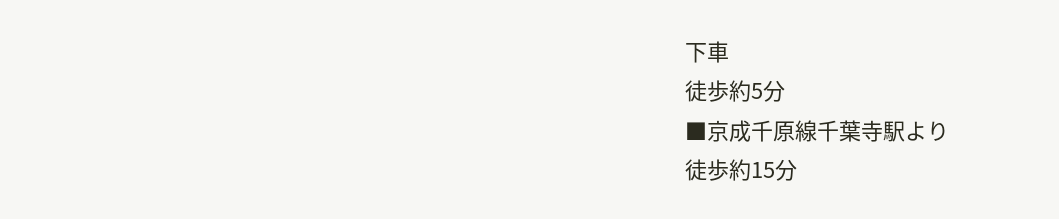下車
徒歩約5分
■京成千原線千葉寺駅より
徒歩約15分